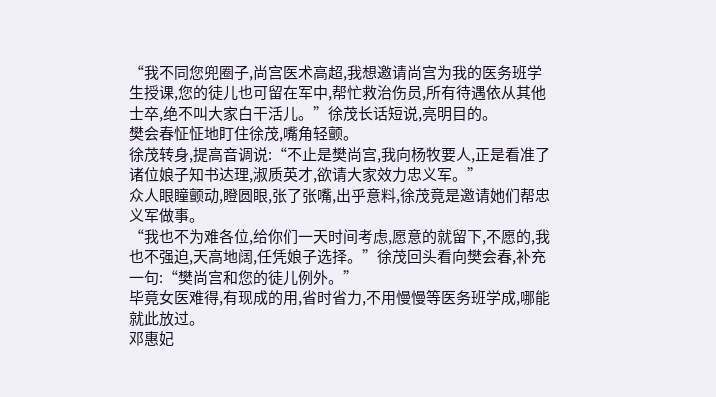“我不同您兜圈子,尚宫医术高超,我想邀请尚宫为我的医务班学生授课,您的徒儿也可留在军中,帮忙救治伤员,所有待遇依从其他士卒,绝不叫大家白干活儿。”徐茂长话短说,亮明目的。
樊会春怔怔地盯住徐茂,嘴角轻颤。
徐茂转身,提高音调说:“不止是樊尚宫,我向杨牧要人,正是看准了诸位娘子知书达理,淑质英才,欲请大家效力忠义军。”
众人眼瞳颤动,瞪圆眼,张了张嘴,出乎意料,徐茂竟是邀请她们帮忠义军做事。
“我也不为难各位,给你们一天时间考虑,愿意的就留下,不愿的,我也不强迫,天高地阔,任凭娘子选择。”徐茂回头看向樊会春,补充一句:“樊尚宫和您的徒儿例外。”
毕竟女医难得,有现成的用,省时省力,不用慢慢等医务班学成,哪能就此放过。
邓惠妃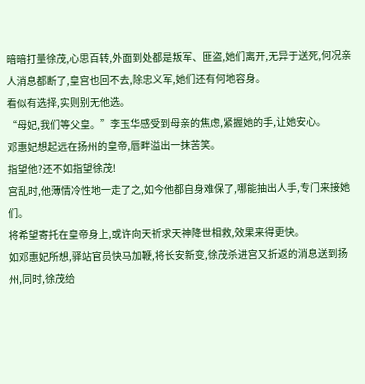暗暗打量徐茂,心思百转,外面到处都是叛军、匪盗,她们离开,无异于送死,何况亲人消息都断了,皇宫也回不去,除忠义军,她们还有何地容身。
看似有选择,实则别无他选。
“母妃,我们等父皇。”李玉华感受到母亲的焦虑,紧握她的手,让她安心。
邓惠妃想起远在扬州的皇帝,唇畔溢出一抹苦笑。
指望他?还不如指望徐茂!
宫乱时,他薄情冷性地一走了之,如今他都自身难保了,哪能抽出人手,专门来接她们。
将希望寄托在皇帝身上,或许向天祈求天神降世相救,效果来得更快。
如邓惠妃所想,驿站官员快马加鞭,将长安新变,徐茂杀进宫又折返的消息送到扬州,同时,徐茂给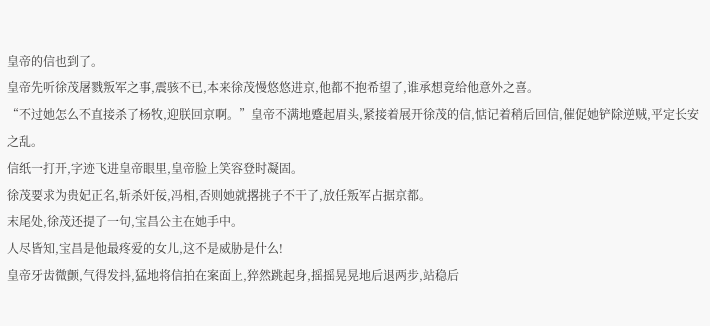皇帝的信也到了。
皇帝先听徐茂屠戮叛军之事,震骇不已,本来徐茂慢悠悠进京,他都不抱希望了,谁承想竟给他意外之喜。
“不过她怎么不直接杀了杨牧,迎朕回京啊。”皇帝不满地蹙起眉头,紧接着展开徐茂的信,惦记着稍后回信,催促她铲除逆贼,平定长安之乱。
信纸一打开,字迹飞进皇帝眼里,皇帝脸上笑容登时凝固。
徐茂要求为贵妃正名,斩杀奸佞,冯相,否则她就撂挑子不干了,放任叛军占据京都。
末尾处,徐茂还提了一句,宝昌公主在她手中。
人尽皆知,宝昌是他最疼爱的女儿,这不是威胁是什么!
皇帝牙齿微颤,气得发抖,猛地将信拍在案面上,猝然跳起身,摇摇晃晃地后退两步,站稳后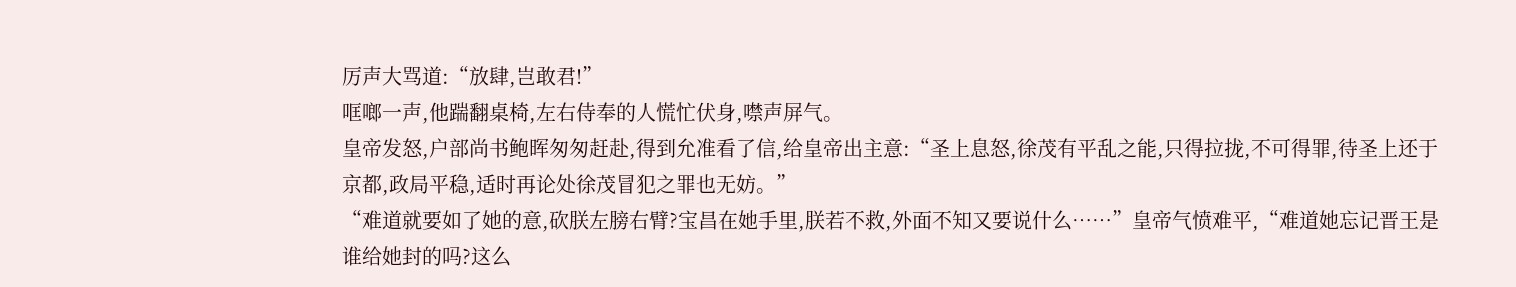厉声大骂道:“放肆,岂敢君!”
哐啷一声,他踹翻桌椅,左右侍奉的人慌忙伏身,噤声屏气。
皇帝发怒,户部尚书鲍晖匆匆赶赴,得到允准看了信,给皇帝出主意:“圣上息怒,徐茂有平乱之能,只得拉拢,不可得罪,待圣上还于京都,政局平稳,适时再论处徐茂冒犯之罪也无妨。”
“难道就要如了她的意,砍朕左膀右臂?宝昌在她手里,朕若不救,外面不知又要说什么……”皇帝气愤难平,“难道她忘记晋王是谁给她封的吗?这么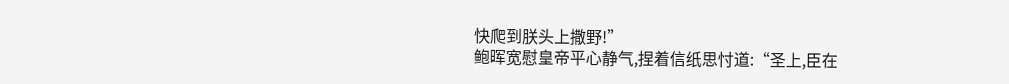快爬到朕头上撒野!”
鲍晖宽慰皇帝平心静气,捏着信纸思忖道:“圣上,臣在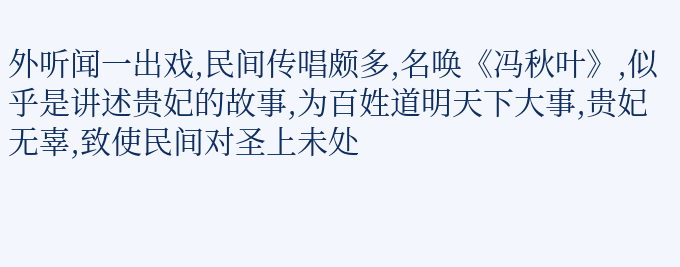外听闻一出戏,民间传唱颇多,名唤《冯秋叶》,似乎是讲述贵妃的故事,为百姓道明天下大事,贵妃无辜,致使民间对圣上未处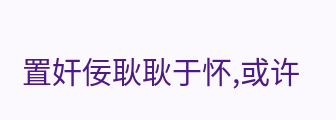置奸佞耿耿于怀,或许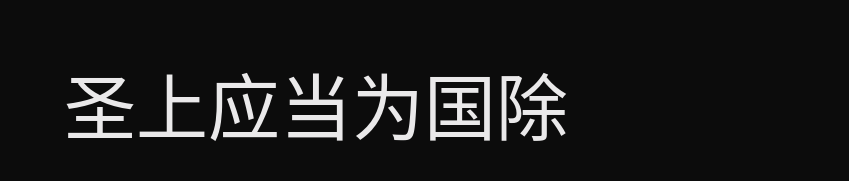圣上应当为国除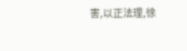害,以正法理,徐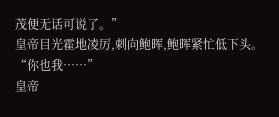茂便无话可说了。”
皇帝目光霍地凌厉,刺向鲍晖,鲍晖紧忙低下头。
“你也我……”
皇帝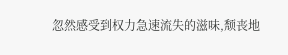忽然感受到权力急速流失的滋味,颓丧地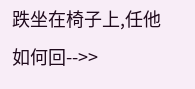跌坐在椅子上,任他如何回-->>